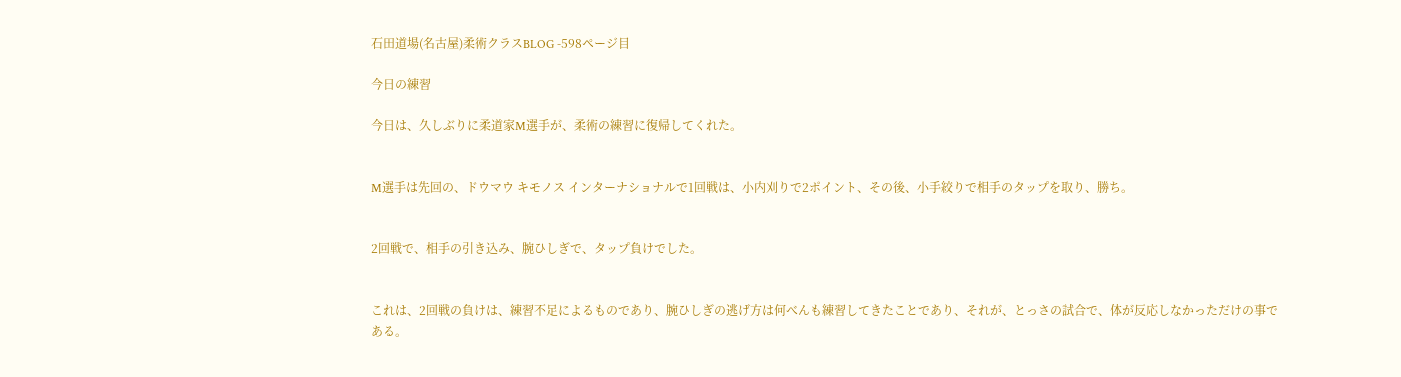石田道場(名古屋)柔術クラスBLOG -598ページ目

今日の練習

今日は、久しぶりに柔道家M選手が、柔術の練習に復帰してくれた。


M選手は先回の、ドウマウ キモノス インターナショナルで1回戦は、小内刈りで2ポイント、その後、小手絞りで相手のタップを取り、勝ち。


2回戦で、相手の引き込み、腕ひしぎで、タップ負けでした。


これは、2回戦の負けは、練習不足によるものであり、腕ひしぎの逃げ方は何べんも練習してきたことであり、それが、とっさの試合で、体が反応しなかっただけの事である。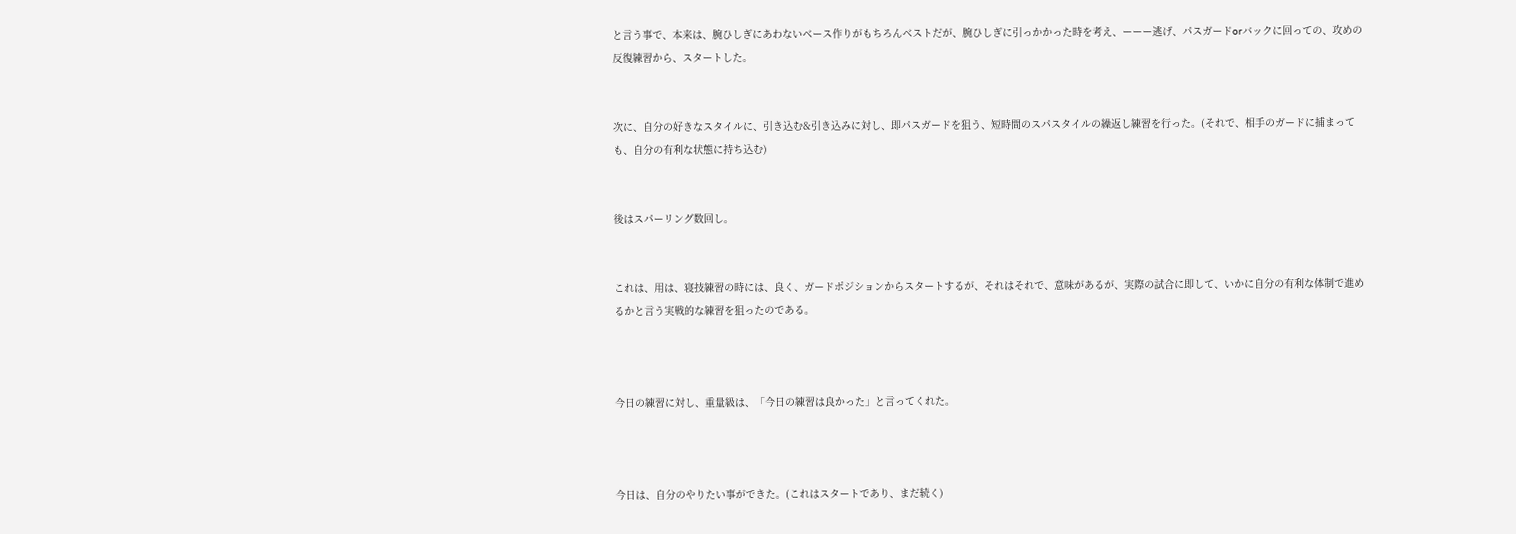と言う事で、本来は、腕ひしぎにあわないベース作りがもちろんベストだが、腕ひしぎに引っかかった時を考え、ーーー逃げ、パスガードorバックに回っての、攻めの反復練習から、スタートした。


次に、自分の好きなスタイルに、引き込む&引き込みに対し、即パスガードを狙う、短時間のスパスタイルの繰返し練習を行った。(それで、相手のガードに捕まっても、自分の有利な状態に持ち込む)


後はスパーリング数回し。


これは、用は、寝技練習の時には、良く、ガードポジションからスタートするが、それはそれで、意味があるが、実際の試合に即して、いかに自分の有利な体制で進めるかと言う実戦的な練習を狙ったのである。



今日の練習に対し、重量級は、「今日の練習は良かった」と言ってくれた。



今日は、自分のやりたい事ができた。(これはスタートであり、まだ続く)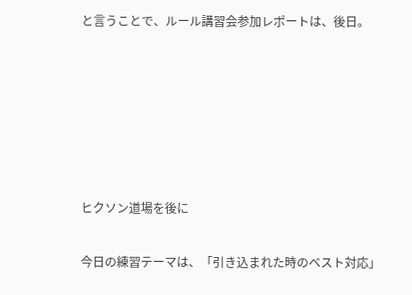と言うことで、ルール講習会参加レポートは、後日。






ヒクソン道場を後に

今日の練習テーマは、「引き込まれた時のベスト対応」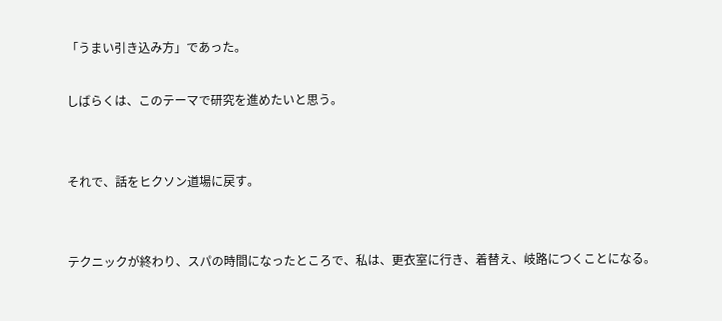「うまい引き込み方」であった。

しばらくは、このテーマで研究を進めたいと思う。


それで、話をヒクソン道場に戻す。


テクニックが終わり、スパの時間になったところで、私は、更衣室に行き、着替え、岐路につくことになる。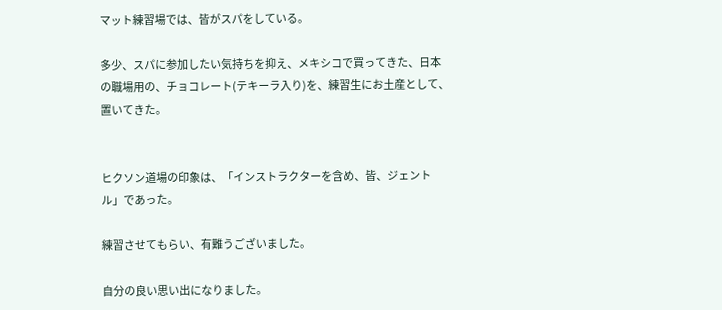マット練習場では、皆がスパをしている。

多少、スパに参加したい気持ちを抑え、メキシコで買ってきた、日本の職場用の、チョコレート(テキーラ入り)を、練習生にお土産として、置いてきた。


ヒクソン道場の印象は、「インストラクターを含め、皆、ジェントル」であった。

練習させてもらい、有難うございました。

自分の良い思い出になりました。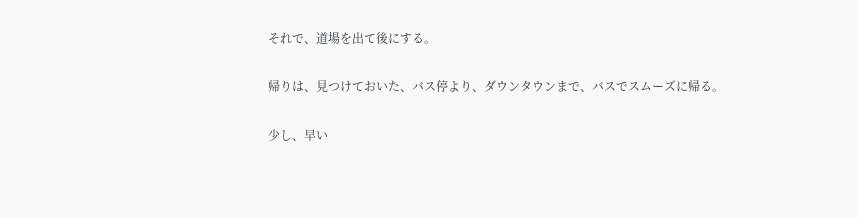それで、道場を出て後にする。

帰りは、見つけておいた、バス停より、ダウンタウンまで、バスでスムーズに帰る。

少し、早い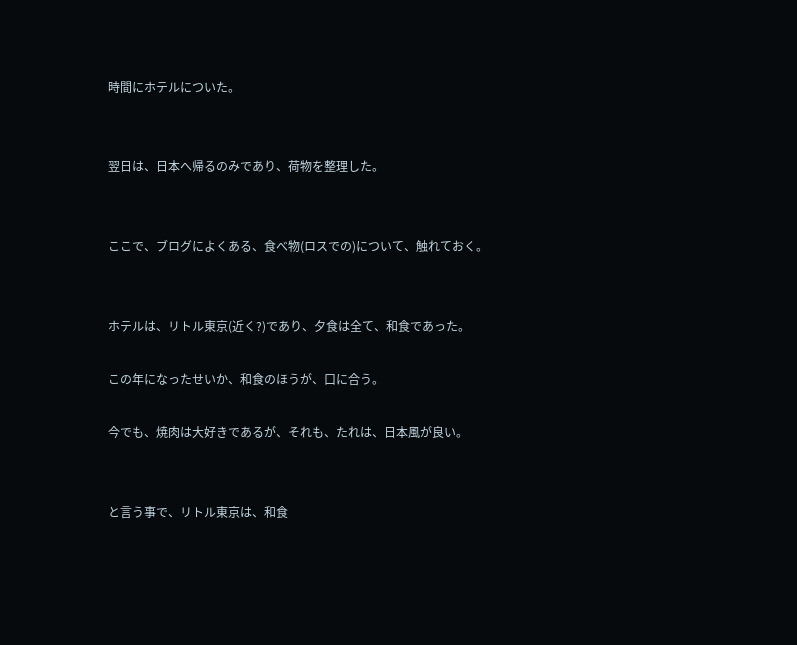時間にホテルについた。


翌日は、日本へ帰るのみであり、荷物を整理した。


ここで、ブログによくある、食べ物(ロスでの)について、触れておく。


ホテルは、リトル東京(近く?)であり、夕食は全て、和食であった。

この年になったせいか、和食のほうが、口に合う。

今でも、焼肉は大好きであるが、それも、たれは、日本風が良い。


と言う事で、リトル東京は、和食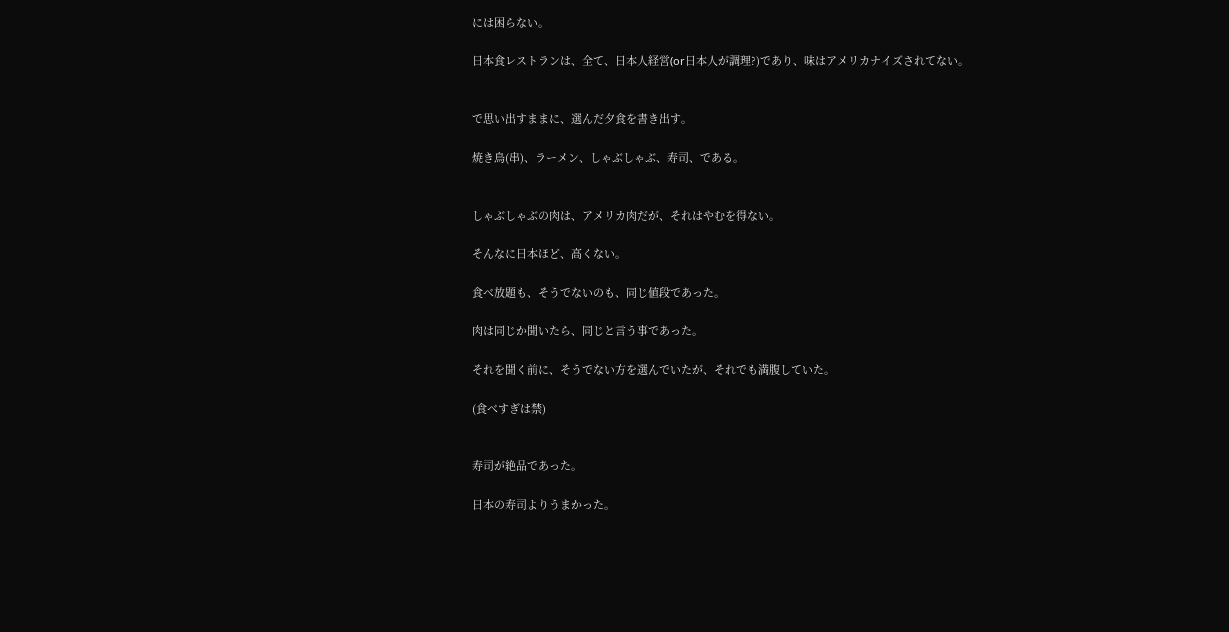には困らない。

日本食レストランは、全て、日本人経営(or日本人が調理?)であり、味はアメリカナイズされてない。


で思い出すままに、選んだ夕食を書き出す。

焼き鳥(串)、ラーメン、しゃぶしゃぶ、寿司、である。


しゃぶしゃぶの肉は、アメリカ肉だが、それはやむを得ない。

そんなに日本ほど、高くない。

食べ放題も、そうでないのも、同じ値段であった。

肉は同じか聞いたら、同じと言う事であった。

それを聞く前に、そうでない方を選んでいたが、それでも満腹していた。

(食べすぎは禁)


寿司が絶品であった。

日本の寿司よりうまかった。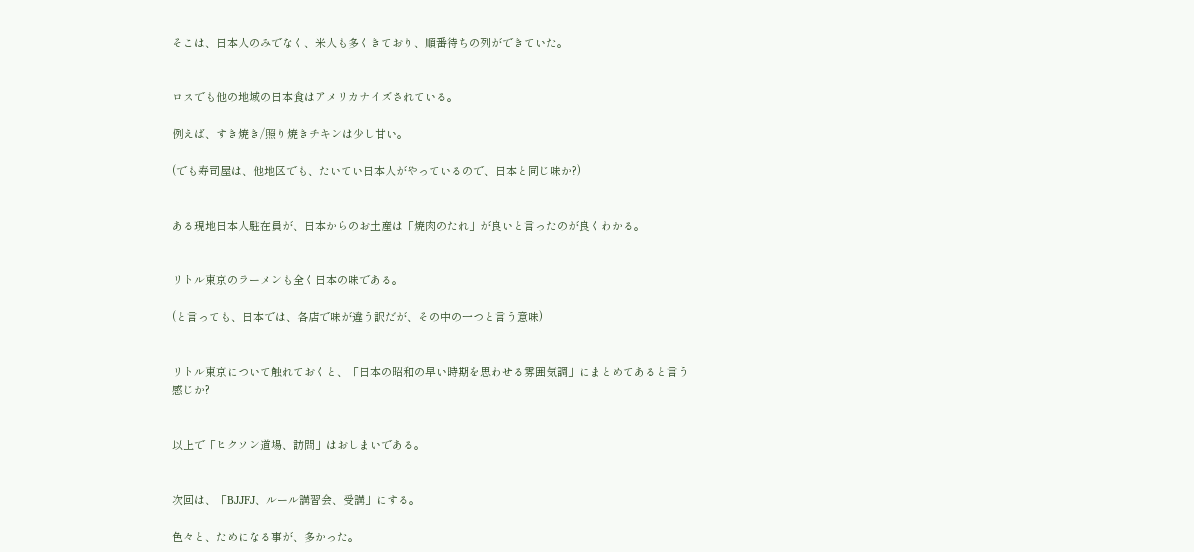そこは、日本人のみでなく、米人も多くきており、順番待ちの列ができていた。


ロスでも他の地域の日本食はアメリカナイズされている。

例えば、すき焼き/照り焼きチキンは少し甘い。

(でも寿司屋は、他地区でも、たいてい日本人がやっているので、日本と同じ味か?)


ある現地日本人駐在員が、日本からのお土産は「焼肉のたれ」が良いと言ったのが良くわかる。


リトル東京のラーメンも全く日本の味である。

(と言っても、日本では、各店で味が違う訳だが、その中の一つと言う意味)


リトル東京について触れておくと、「日本の昭和の早い時期を思わせる雰囲気調」にまとめてあると言う感じか?


以上で「ヒクソン道場、訪問」はおしまいである。


次回は、「BJJFJ、ルール講習会、受講」にする。

色々と、ためになる事が、多かった。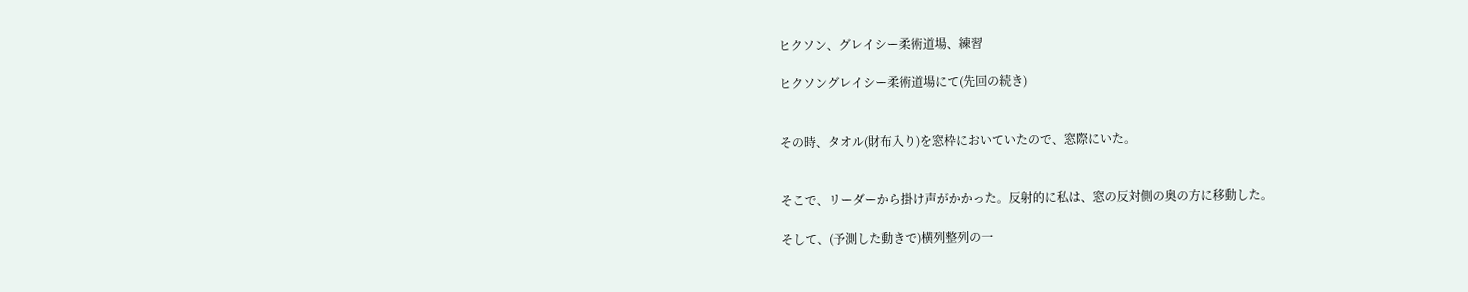ヒクソン、グレイシー柔術道場、練習

ヒクソングレイシー柔術道場にて(先回の続き)


その時、タオル(財布入り)を窓枠においていたので、窓際にいた。


そこで、リーダーから掛け声がかかった。反射的に私は、窓の反対側の奥の方に移動した。

そして、(予測した動きで)横列整列の一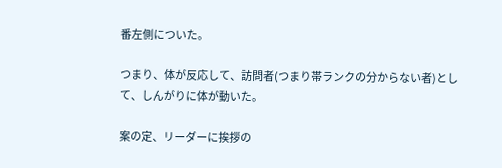番左側についた。

つまり、体が反応して、訪問者(つまり帯ランクの分からない者)として、しんがりに体が動いた。

案の定、リーダーに挨拶の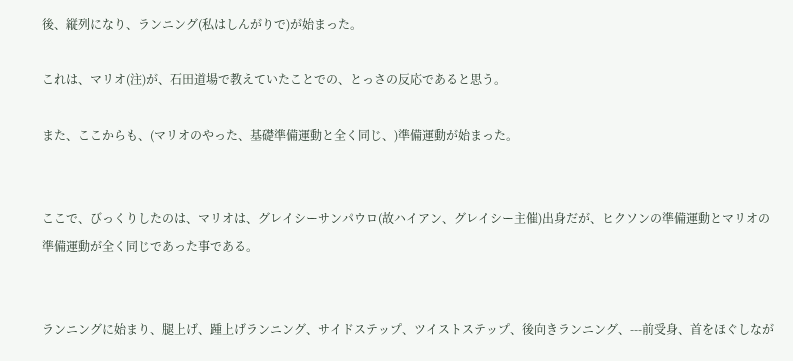後、縦列になり、ランニング(私はしんがりで)が始まった。

これは、マリオ(注)が、石田道場で教えていたことでの、とっさの反応であると思う。

また、ここからも、(マリオのやった、基礎準備運動と全く同じ、)準備運動が始まった。


ここで、びっくりしたのは、マリオは、グレイシーサンパウロ(故ハイアン、グレイシー主催)出身だが、ヒクソンの準備運動とマリオの準備運動が全く同じであった事である。


ランニングに始まり、腿上げ、踵上げランニング、サイドステップ、ツイストステップ、後向きランニング、---前受身、首をほぐしなが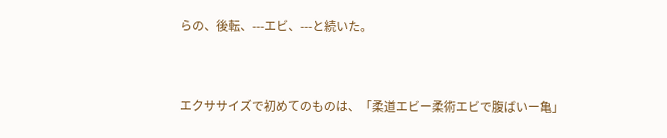らの、後転、---エビ、---と続いた。


エクササイズで初めてのものは、「柔道エビー柔術エビで腹ばいー亀」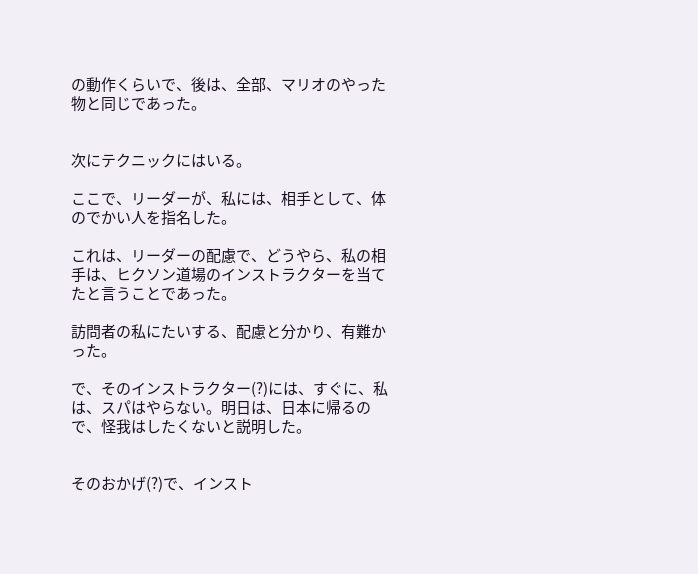の動作くらいで、後は、全部、マリオのやった物と同じであった。


次にテクニックにはいる。

ここで、リーダーが、私には、相手として、体のでかい人を指名した。

これは、リーダーの配慮で、どうやら、私の相手は、ヒクソン道場のインストラクターを当てたと言うことであった。

訪問者の私にたいする、配慮と分かり、有難かった。

で、そのインストラクター(?)には、すぐに、私は、スパはやらない。明日は、日本に帰るので、怪我はしたくないと説明した。


そのおかげ(?)で、インスト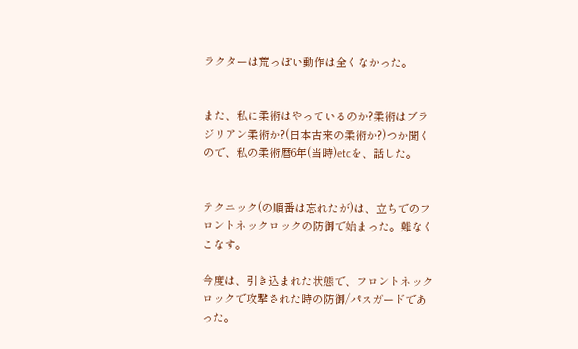ラクターは荒っぽい動作は全くなかった。


また、私に柔術はやっているのか?柔術はブラジリアン柔術か?(日本古来の柔術か?)つか聞くので、私の柔術暦6年(当時)etcを、話した。


テクニック(の順番は忘れたが)は、立ちでのフロントネックロックの防御で始まった。難なくこなす。

今度は、引き込まれた状態で、フロントネックロックで攻撃された時の防御/パスガードであった。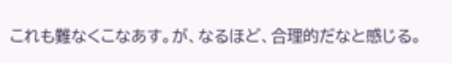これも難なくこなあす。が、なるほど、合理的だなと感じる。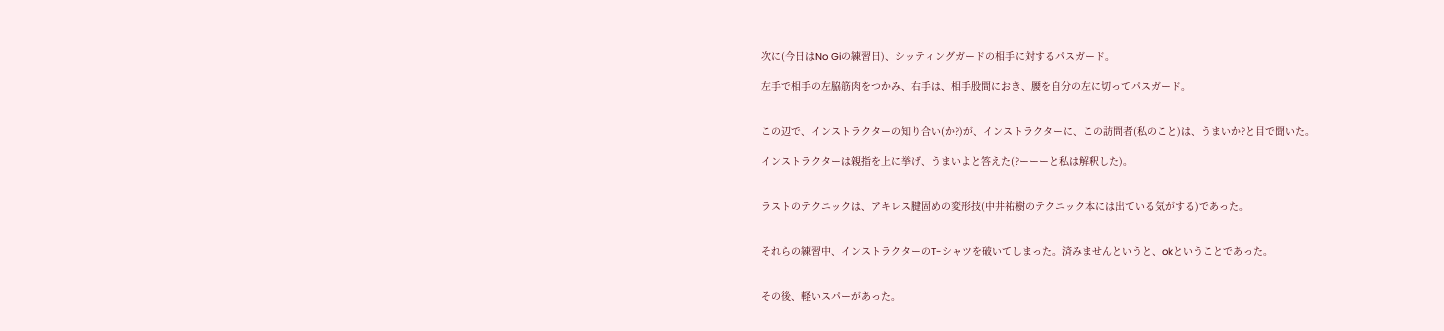次に(今日はNo Giの練習日)、シッティングガードの相手に対するパスガード。

左手で相手の左脇筋肉をつかみ、右手は、相手股間におき、腰を自分の左に切ってパスガード。


この辺で、インストラクターの知り合い(か?)が、インストラクターに、この訪問者(私のこと)は、うまいか?と目で聞いた。

インストラクターは親指を上に挙げ、うまいよと答えた(?ーーーと私は解釈した)。


ラストのテクニックは、アキレス腱固めの変形技(中井祐樹のテクニック本には出ている気がする)であった。


それらの練習中、インストラクターのT-シャツを破いてしまった。済みませんというと、okということであった。


その後、軽いスパーがあった。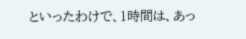といったわけで、1時間は、あっ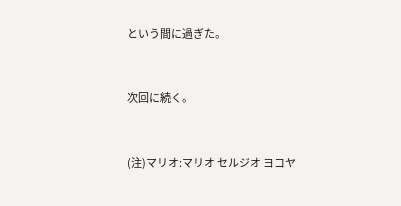という間に過ぎた。


次回に続く。


(注)マリオ:マリオ セルジオ ヨコヤ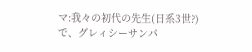マ:我々の初代の先生(日系3世?)で、グレィシーサンパ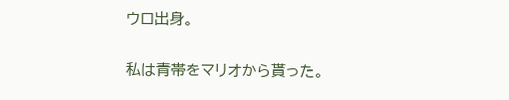ウロ出身。

私は青帯をマリオから貰った。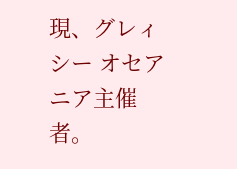現、グレィシー オセアニア主催者。